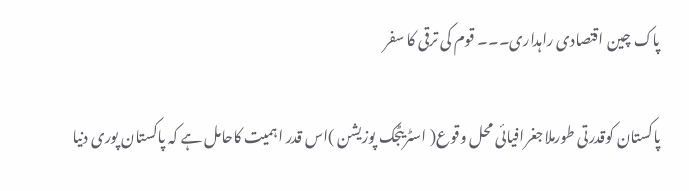پاک چین اقتصادی راہداری۔۔۔ قوم کی ترقی کا سفر

پاکستان کوقدرتی طورملاجغرافیائی محل وقوع( اسٹریٹجک پوزیشن )اس قدر اہمیت کاحامل ہے کہ پاکستان پوری دنیا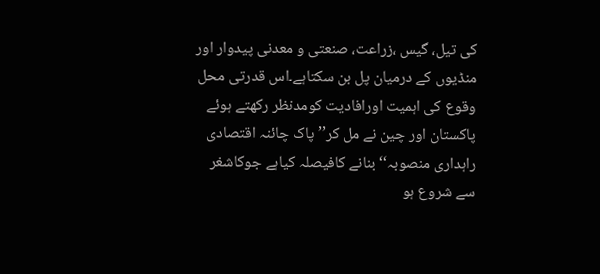کی تیل، گیس ،زراعت، صنعتی و معدنی پیدوار اور منڈیوں کے درمیان پل بن سکتاہے۔اس قدرتی محل وقوع کی اہمیت اورافادیت کومدنظر رکھتے ہوئے پاکستان اور چین نے مل کر’’پاک چائنہ اقتصادی راہداری منصوبہ‘‘بنانے کافیصلہ کیاہے جوکاشغر سے شروع ہو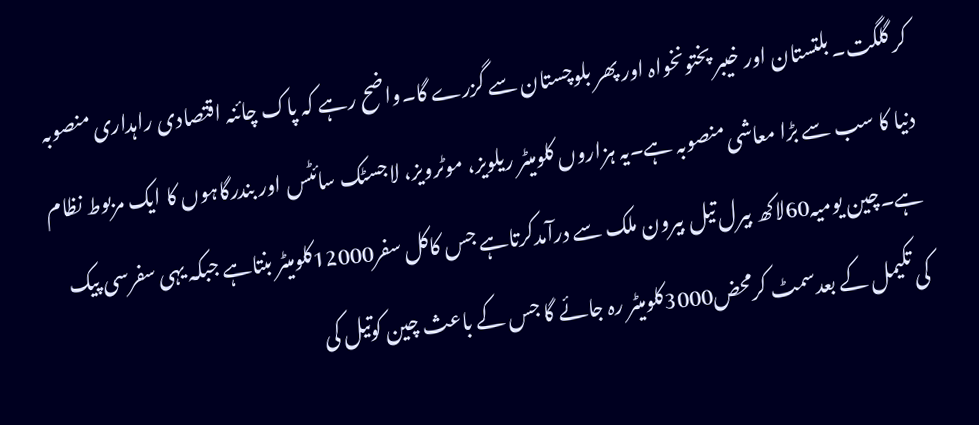کر گلگت۔ بلتستان اور خیبر پختونخواہ اور پھر بلوچستان سے گزرے گا۔واضح رہے کہ پاک چائنہ اقتصادی راہداری منصوبہ دنیا کا سب سے بڑا معاشی منصوبہ ہے۔یہ ہزاروں کلومیٹر ریلویز، موٹرویز، لاجسٹک سائٹس اور بندرگاہوں کا ایک مربوط نظام ہے۔چین یومیہ60لاکھ بیرل تیل بیرون ملک سے درآمدکرتاہے جس کاکل سفر12000کلومیٹر بنتاہے جبکہ یہی سفرسی پیک کی تکیمل کے بعدسمٹ کرمحض3000کلومیٹر رہ جائے گا جس کے باعث چین کوتیل کی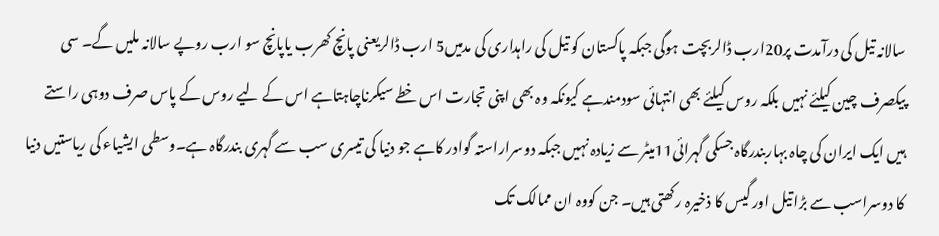سالانہ تیل کی درآمدت پر20ارب ڈالربچت ہوگی جبکہ پاکستان کو تیل کی راہداری کی مدمیں5 ارب ڈالریعنی پانچ کھرب یاپانچ سو ارب روپے سالانہ ملیں گے۔ سی پیکصرف چین کیلئے نہیں بلکہ روس کیلئے بھی انتہائی سودمندہے کیونکہ وہ بھی اپنی تجارت اس خطے سیکرناچاہتاہے اس کے لیے روس کے پاس صرف دوہی راستے ہیں ایک ایران کی چاہ بہاربندرگاہ جسکی گہرائی11میٹر سے زیادہ نہیں جبکہ دوسراراستہ گوادر کاہے جو دنیا کی تیسری سب سے گہری بندرگاہ ہے۔وسطی ایشیاء کی ریاستیں دنیا کا دوسراسب سے بڑا تیل اور گیس کا ذخیرہ رکھتی ہیں۔ جن کووہ ان ممالک تک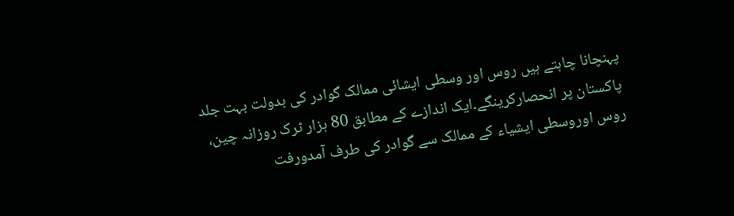پہنچانا چاہتے ہیں روس اور وسطی ایشائی ممالک گوادر کی بدولت بہت جلد پاکستان پر انحصارکرینگے۔ایک اندازے کے مطابق 80 ہزار ٹرک روزانہ چین، روس اوروسطی ایشیاء کے ممالک سے گوادر کی طرف آمدورفت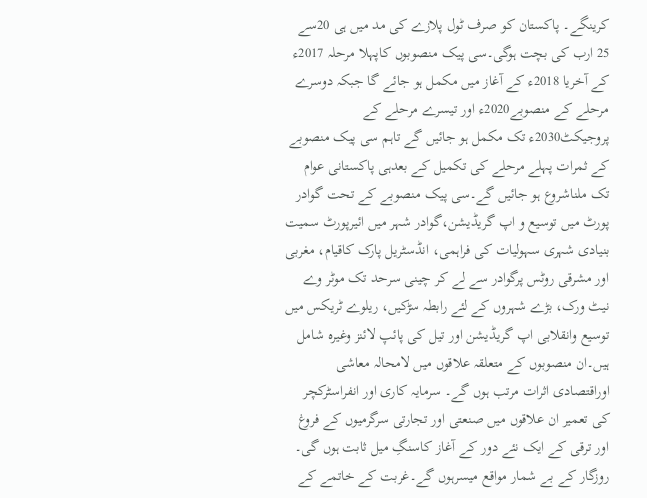کرینگے۔ پاکستان کو صرف ٹول پلازے کی مد میں ہی 20سے 25 ارب کی بچت ہوگی۔سی پیک منصوبوں کاپہلا مرحلہ 2017ء کے آخریا 2018ء کے آغاز میں مکمل ہو جائے گا جبکہ دوسرے مرحلے کے منصوبے2020ء اور تیسرے مرحلے کے پروجیکٹ2030ء تک مکمل ہو جائیں گے تاہم سی پیک منصوبے کے ثمرات پہلے مرحلے کی تکمیل کے بعدہی پاکستانی عوام تک ملناشروع ہو جائیں گے۔سی پیک منصوبے کے تحت گوادر پورٹ میں توسیع و اپ گریڈیشن،گوادر شہر میں ائیرپورٹ سمیت بنیادی شہری سہولیات کی فراہمی، انڈسٹریل پارک کاقیام، مغربی اور مشرقی روٹس پرگوادر سے لے کر چینی سرحد تک موٹر وے نیٹ ورک، بڑے شہروں کے لئے رابطہ سڑکیں، ریلوے ٹریکس میں توسیع وانقلابی اپ گریڈیشن اور تیل کی پائپ لائنز وغیرہ شامل ہیں۔ان منصوبوں کے متعلقہ علاقوں میں لامحالہ معاشی اوراقتصادی اثرات مرتب ہوں گے۔ سرمایہ کاری اور انفراسٹرکچر کی تعمیر ان علاقوں میں صنعتی اور تجارتی سرگرمیوں کے فروغ اور ترقی کے ایک نئے دور کے آغاز کاسنگِ میل ثابت ہوں گی۔ روزگار کے بے شمار مواقع میسرہوں گے۔غربت کے خاتمے کے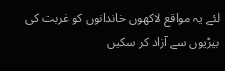لئے یہ مواقع لاکھوں خاندانوں کو غربت کی بیڑیوں سے آزاد کر سکیں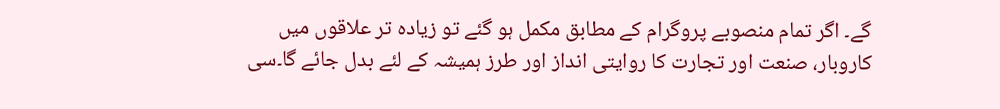گے۔ اگر تمام منصوبے پروگرام کے مطابق مکمل ہو گئے تو زیادہ تر علاقوں میں کاروبار، صنعت اور تجارت کا روایتی انداز اور طرز ہمیشہ کے لئے بدل جائے گا۔سی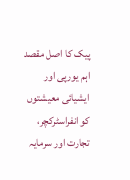پیک کا اصل مقصد اہم یورپی اور ایشیائی معیشتوں کو انفراسٹرکچر، تجارت اور سرمایہ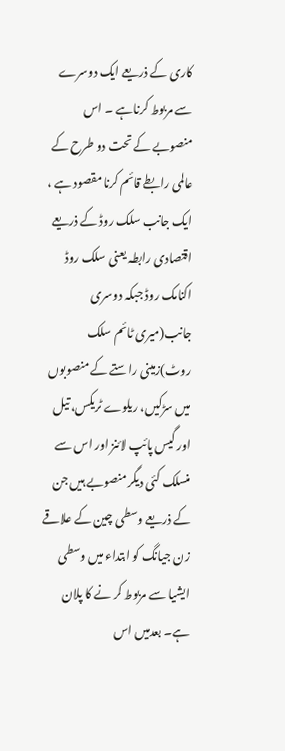کاری کے ذریعے ایک دوسرے سے مربوط کرناہے ۔ اس منصوبے کے تحت دو طرح کے عالمی رابطے قائم کرنا مقصود ہے ، ایک جانب سلک روڈ کے ذریعے اقتصادی رابطہ یعنی سلک روڈ اکنامک روڈ جبکہ دوسری جانب(میری ٹائم سلک روٹ)زمینی راستے کے منصوبوں میں سڑکیں، ریلوے ٹریکس، تیل اور گیس پائپ لائنز اور اس سے منسلک کئی دیگر منصوبے ہیں جن کے ذریعے وسطی چین کے علاقے زن جیانگ کو ابتداء میں وسطی ایشیا سے مربوط کر نے کا پلان ہے۔ بعدمیں اس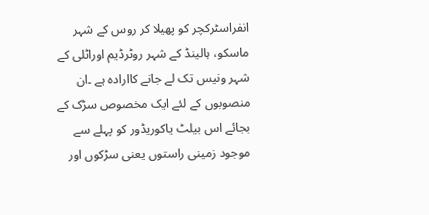انفراسٹرکچر کو پھیلا کر روس کے شہر ماسکو، ہالینڈ کے شہر روٹرڈیم اوراٹلی کے شہر ونیس تک لے جانے کاارادہ ہے ۔ان منصوبوں کے لئے ایک مخصوص سڑک کے بجائے اس بیلٹ یاکوریڈور کو پہلے سے موجود زمینی راستوں یعنی سڑکوں اور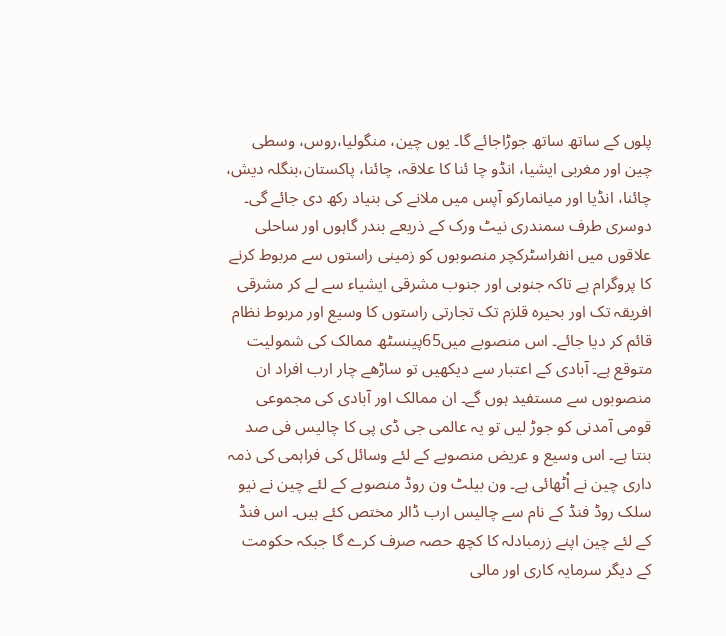پلوں کے ساتھ ساتھ جوڑاجائے گا۔ یوں چین، منگولیا،روس، وسطی چین اور مغربی ایشیا، انڈو چا ئنا کا علاقہ، چائنا، پاکستان،بنگلہ دیش، چائنا، انڈیا اور میانمارکو آپس میں ملانے کی بنیاد رکھ دی جائے گی۔ دوسری طرف سمندری نیٹ ورک کے ذریعے بندر گاہوں اور ساحلی علاقوں میں انفراسٹرکچر منصوبوں کو زمینی راستوں سے مربوط کرنے کا پروگرام ہے تاکہ جنوبی اور جنوب مشرقی ایشیاء سے لے کر مشرقی افریقہ تک اور بحیرہ قلزم تک تجارتی راستوں کا وسیع اور مربوط نظام قائم کر دیا جائے۔ اس منصوبے میں65پینسٹھ ممالک کی شمولیت متوقع ہے۔ آبادی کے اعتبار سے دیکھیں تو ساڑھے چار ارب افراد ان منصوبوں سے مستفید ہوں گے۔ ان ممالک اور آبادی کی مجموعی قومی آمدنی کو جوڑ لیں تو یہ عالمی جی ڈی پی کا چالیس فی صد بنتا ہے۔ اس وسیع و عریض منصوبے کے لئے وسائل کی فراہمی کی ذمہ داری چین نے اْٹھائی ہے۔ ون بیلٹ ون روڈ منصوبے کے لئے چین نے نیو سلک روڈ فنڈ کے نام سے چالیس ارب ڈالر مختص کئے ہیں۔ اس فنڈ کے لئے چین اپنے زرمبادلہ کا کچھ حصہ صرف کرے گا جبکہ حکومت کے دیگر سرمایہ کاری اور مالی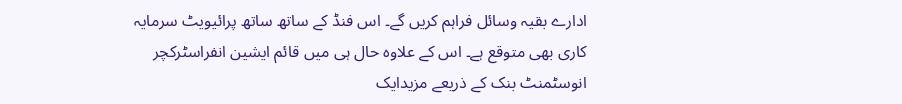ادارے بقیہ وسائل فراہم کریں گے۔ اس فنڈ کے ساتھ ساتھ پرائیویٹ سرمایہ کاری بھی متوقع ہے۔ اس کے علاوہ حال ہی میں قائم ایشین انفراسٹرکچر انوسٹمنٹ بنک کے ذریعے مزیدایک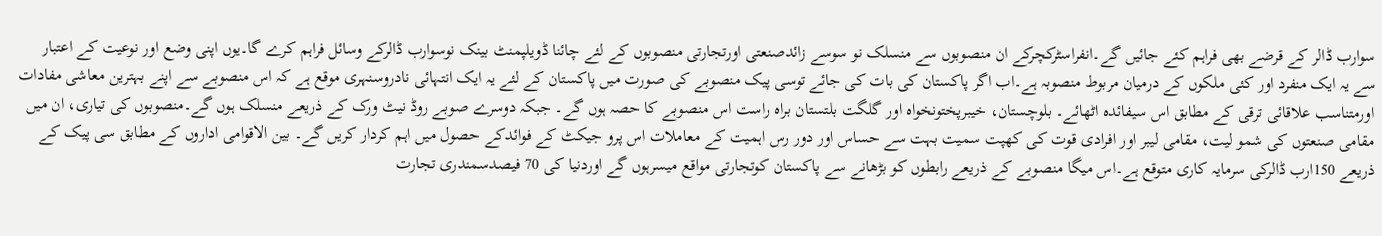سوارب ڈالر کے قرضے بھی فراہم کئے جائیں گے۔انفراسٹرکچرکے ان منصوبوں سے منسلک نو سوسے زائدصنعتی اورتجارتی منصوبوں کے لئے چائنا ڈویلپمنٹ بینک نوسوارب ڈالرکے وسائل فراہم کرے گا۔یوں اپنی وضع اور نوعیت کے اعتبار سے یہ ایک منفرد اور کئی ملکوں کے درمیان مربوط منصوبہ ہے۔اب اگر پاکستان کی بات کی جائے توسی پیک منصوبے کی صورت میں پاکستان کے لئے یہ ایک انتہائی نادروسنہری موقع ہے کہ اس منصوبے سے اپنے بہترین معاشی مفادات اورمتناسب علاقائی ترقی کے مطابق اس سیفائدہ اٹھائے۔ بلوچستان، خیبرپختونخواہ اور گلگت بلتستان براہ راست اس منصوبے کا حصہ ہوں گے۔ جبکہ دوسرے صوبے روڈ نیٹ ورک کے ذریعے منسلک ہوں گے۔منصوبوں کی تیاری، ان میں مقامی صنعتوں کی شمو لیت، مقامی لیبر اور افرادی قوت کی کھپت سمیت بہت سے حساس اور دور رس اہمیت کے معاملات اس پرو جیکٹ کے فوائدکے حصول میں اہم کردار کریں گے۔ بین الاقوامی اداروں کے مطابق سی پیک کے ذریعے 150ارب ڈالرکی سرمایہ کاری متوقع ہے۔اس میگا منصوبے کے ذریعے رابطوں کو بڑھانے سے پاکستان کوتجارتی مواقع میسرہوں گے اوردنیا کی 70 فیصدسمندری تجارت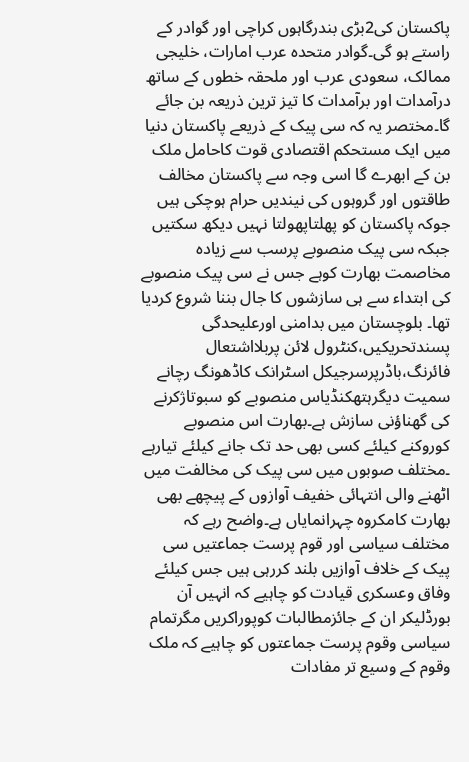پاکستان کی2بڑی بندرگاہوں کراچی اور گوادر کے راستے ہو گی۔گوادر متحدہ عرب امارات، خلیجی ممالک، سعودی عرب اور ملحقہ خطوں کے ساتھ درآمدات اور برآمدات کا تیز ترین ذریعہ بن جائے گا۔مختصر یہ کہ سی پیک کے ذریعے پاکستان دنیا میں ایک مستحکم اقتصادی قوت کاحامل ملک بن کے ابھرے گا اسی وجہ سے پاکستان مخالف طاقتوں اور گروہوں کی نیندیں حرام ہوچکی ہیں جوکہ پاکستان کو پھلتاپھولتا نہیں دیکھ سکتیں جبکہ سی پیک منصوبے پرسب سے زیادہ مخاصمت بھارت کوہے جس نے سی پیک منصوبے کی ابتداء سے ہی سازشوں کا جال بننا شروع کردیا تھا۔ بلوچستان میں بدامنی اورعلیحدگی پسندتحریکیں،کنٹرول لائن پربلااشتعال فائرنگ،باڈرپرسرجیکل اسٹرانک کاڈھونگ رچانے سمیت دیگرہتھکنڈیاس منصوبے کو سبوتاژکرنے کی گھناؤنی سازش ہے۔بھارت اس منصوبے کوروکنے کیلئے کسی بھی حد تک جانے کیلئے تیارہے ۔مختلف صوبوں میں سی پیک کی مخالفت میں اٹھنے والی انتہائی خفیف آوازوں کے پیچھے بھی بھارت کامکروہ چہرانمایاں ہے۔واضح رہے کہ مختلف سیاسی اور قوم پرست جماعتیں سی پیک کے خلاف آوازیں بلند کررہی ہیں جس کیلئے وفاق وعسکری قیادت کو چاہیے کہ انہیں آن بورڈلیکر ان کے جائزمطالبات کوپوراکریں مگرتمام سیاسی وقوم پرست جماعتوں کو چاہیے کہ ملک وقوم کے وسیع تر مفادات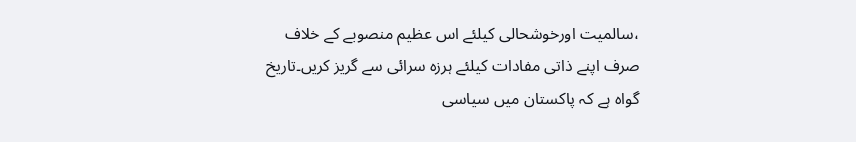،سالمیت اورخوشحالی کیلئے اس عظیم منصوبے کے خلاف صرف اپنے ذاتی مفادات کیلئے ہرزہ سرائی سے گریز کریں۔تاریخ گواہ ہے کہ پاکستان میں سیاسی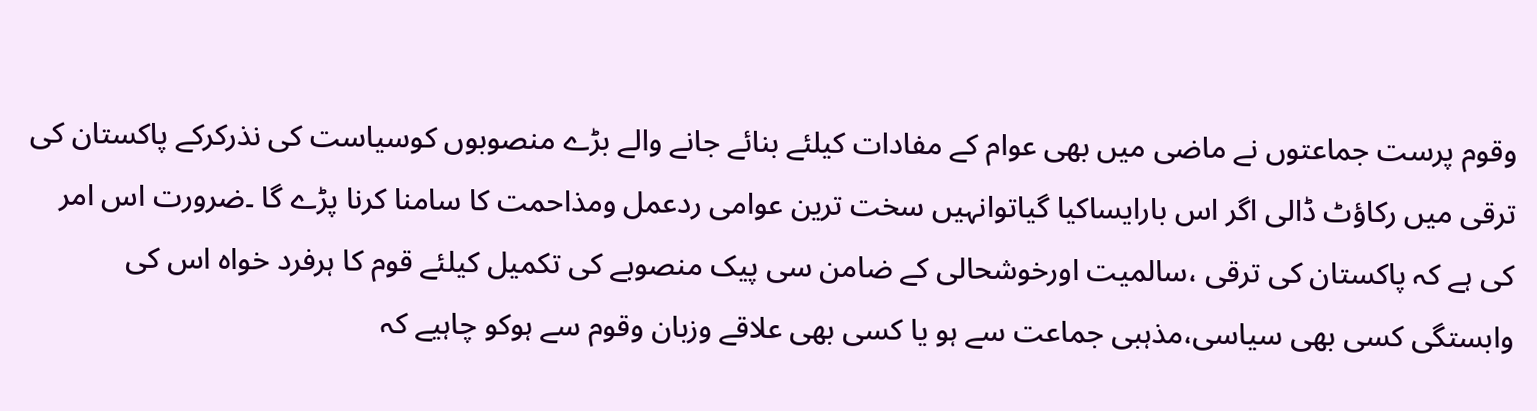وقوم پرست جماعتوں نے ماضی میں بھی عوام کے مفادات کیلئے بنائے جانے والے بڑے منصوبوں کوسیاست کی نذرکرکے پاکستان کی ترقی میں رکاؤٹ ڈالی اگر اس بارایساکیا گیاتوانہیں سخت ترین عوامی ردعمل ومذاحمت کا سامنا کرنا پڑے گا ۔ضرورت اس امر کی ہے کہ پاکستان کی ترقی ،سالمیت اورخوشحالی کے ضامن سی پیک منصوبے کی تکمیل کیلئے قوم کا ہرفرد خواہ اس کی وابستگی کسی بھی سیاسی،مذہبی جماعت سے ہو یا کسی بھی علاقے وزبان وقوم سے ہوکو چاہیے کہ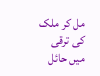مل کر ملک کی ترقی میں حائل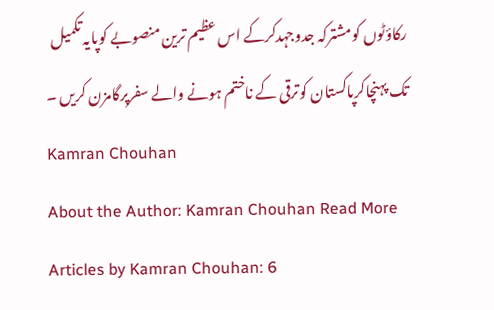رکاؤٹوں کومشترکہ جدوجہدکرکے اس عظیم ترین منصوبے کوپایہ تکمیل تک پہنچاکرپاکستان کوترقی کے ناختم ہونے والے سفرپرگامزن کریں ۔
Kamran Chouhan
About the Author: Kamran Chouhan Read More Articles by Kamran Chouhan: 6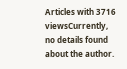Articles with 3716 viewsCurrently, no details found about the author.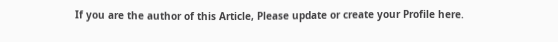If you are the author of this Article, Please update or create your Profile here.